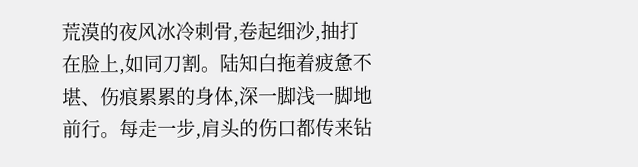荒漠的夜风冰冷刺骨,卷起细沙,抽打在脸上,如同刀割。陆知白拖着疲惫不堪、伤痕累累的身体,深一脚浅一脚地前行。每走一步,肩头的伤口都传来钻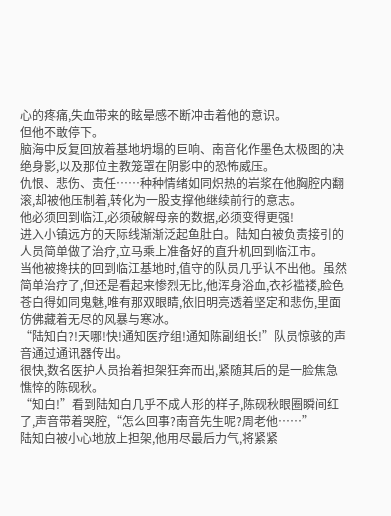心的疼痛,失血带来的眩晕感不断冲击着他的意识。
但他不敢停下。
脑海中反复回放着基地坍塌的巨响、南音化作墨色太极图的决绝身影,以及那位主教笼罩在阴影中的恐怖威压。
仇恨、悲伤、责任……种种情绪如同炽热的岩浆在他胸腔内翻滚,却被他压制着,转化为一股支撑他继续前行的意志。
他必须回到临江,必须破解母亲的数据,必须变得更强!
进入小镇远方的天际线渐渐泛起鱼肚白。陆知白被负责接引的人员简单做了治疗,立马乘上准备好的直升机回到临江市。
当他被搀扶的回到临江基地时,值守的队员几乎认不出他。虽然简单治疗了,但还是看起来惨烈无比,他浑身浴血,衣衫褴褛,脸色苍白得如同鬼魅,唯有那双眼睛,依旧明亮透着坚定和悲伤,里面仿佛藏着无尽的风暴与寒冰。
“陆知白?!天哪!快!通知医疗组!通知陈副组长!”队员惊骇的声音通过通讯器传出。
很快,数名医护人员抬着担架狂奔而出,紧随其后的是一脸焦急憔悴的陈砚秋。
“知白!”看到陆知白几乎不成人形的样子,陈砚秋眼圈瞬间红了,声音带着哭腔,“怎么回事?南音先生呢?周老他……”
陆知白被小心地放上担架,他用尽最后力气,将紧紧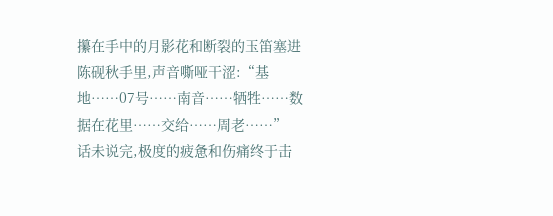攥在手中的月影花和断裂的玉笛塞进陈砚秋手里,声音嘶哑干涩:“基地……07号……南音……牺牲……数据在花里……交给……周老……”
话未说完,极度的疲惫和伤痛终于击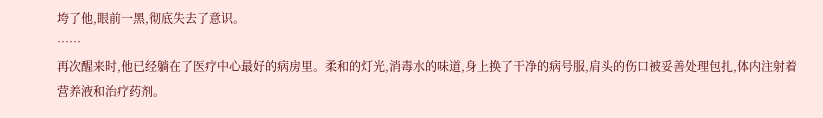垮了他,眼前一黑,彻底失去了意识。
……
再次醒来时,他已经躺在了医疗中心最好的病房里。柔和的灯光,消毒水的味道,身上换了干净的病号服,肩头的伤口被妥善处理包扎,体内注射着营养液和治疗药剂。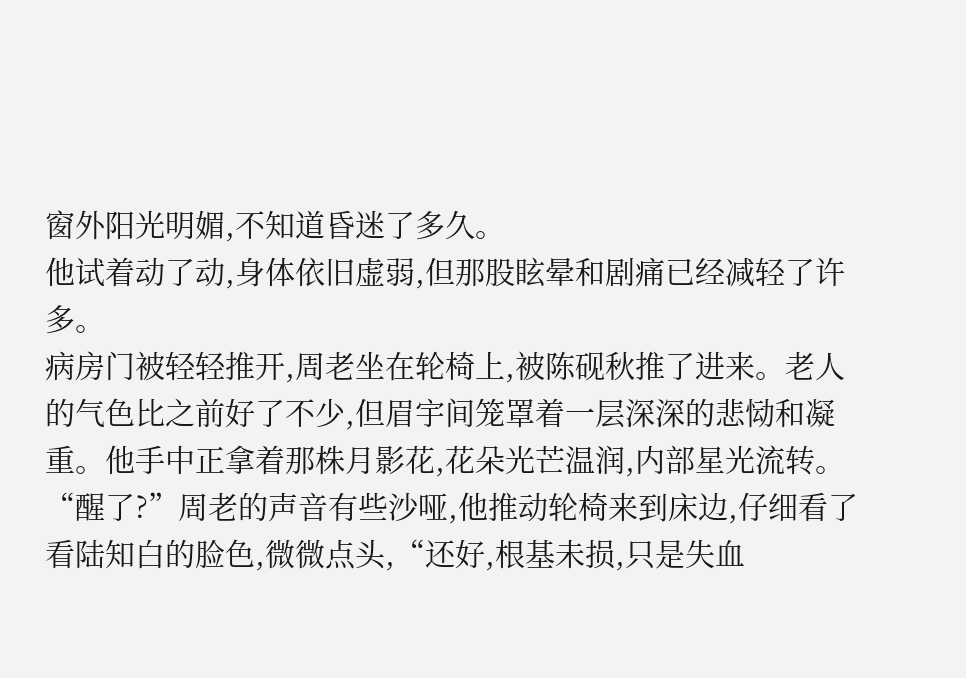窗外阳光明媚,不知道昏迷了多久。
他试着动了动,身体依旧虚弱,但那股眩晕和剧痛已经减轻了许多。
病房门被轻轻推开,周老坐在轮椅上,被陈砚秋推了进来。老人的气色比之前好了不少,但眉宇间笼罩着一层深深的悲恸和凝重。他手中正拿着那株月影花,花朵光芒温润,内部星光流转。
“醒了?”周老的声音有些沙哑,他推动轮椅来到床边,仔细看了看陆知白的脸色,微微点头,“还好,根基未损,只是失血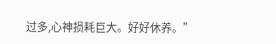过多,心神损耗巨大。好好休养。”